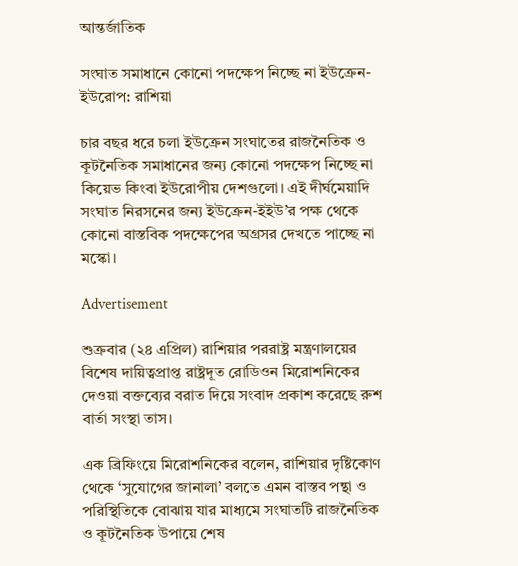আন্তর্জাতিক

সংঘাত সমাধানে কোনো পদক্ষেপ নিচ্ছে না ইউক্রেন-ইউরোপ: রাশিয়া

চার বছর ধরে চলা ইউক্রেন সংঘাতের রাজনৈতিক ও কূটনৈতিক সমাধানের জন্য কোনো পদক্ষেপ নিচ্ছে না কিয়েভ কিংবা ইউরোপীয় দেশগুলো। এই দীর্ঘমেয়াদি সংঘাত নিরসনের জন্য ইউক্রেন-ইইউ’র পক্ষ থেকে কোনো বাস্তবিক পদক্ষেপের অগ্রসর দেখতে পাচ্ছে না মস্কো।

Advertisement

শুক্রবার (২৪ এপ্রিল) রাশিয়ার পররাষ্ট্র মন্ত্রণালয়ের বিশেষ দায়িত্বপ্রাপ্ত রাষ্ট্রদূত রোডিওন মিরোশনিকের দেওয়া বক্তব্যের বরাত দিয়ে সংবাদ প্রকাশ করেছে রুশ বার্তা সংস্থা তাস।

এক ব্রিফিংয়ে মিরোশনিকের বলেন, রাশিয়ার দৃষ্টিকোণ থেকে ‘সুযোগের জানালা’ বলতে এমন বাস্তব পন্থা ও পরিস্থিতিকে বোঝায় যার মাধ্যমে সংঘাতটি রাজনৈতিক ও কূটনৈতিক উপায়ে শেষ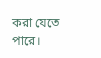করা যেতে পারে।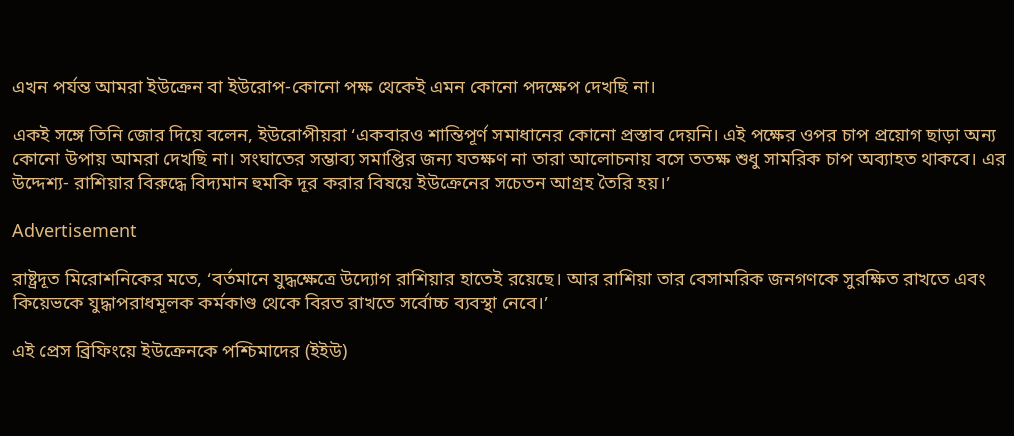এখন পর্যন্ত আমরা ইউক্রেন বা ইউরোপ-কোনো পক্ষ থেকেই এমন কোনো পদক্ষেপ দেখছি না।

একই সঙ্গে তিনি জোর দিয়ে বলেন, ইউরোপীয়রা ‘একবারও শান্তিপূর্ণ সমাধানের কোনো প্রস্তাব দেয়নি। এই পক্ষের ওপর চাপ প্রয়োগ ছাড়া অন্য কোনো উপায় আমরা দেখছি না। সংঘাতের সম্ভাব্য সমাপ্তির জন্য যতক্ষণ না তারা আলোচনায় বসে ততক্ষ শুধু সামরিক চাপ অব্যাহত থাকবে। এর উদ্দেশ্য- রাশিয়ার বিরুদ্ধে বিদ্যমান হুমকি দূর করার বিষয়ে ইউক্রেনের সচেতন আগ্রহ তৈরি হয়।’

Advertisement

রাষ্ট্রদূত মিরোশনিকের মতে, ‘বর্তমানে যুদ্ধক্ষেত্রে উদ্যোগ রাশিয়ার হাতেই রয়েছে। আর রাশিয়া তার বেসামরিক জনগণকে সুরক্ষিত রাখতে এবং কিয়েভকে যুদ্ধাপরাধমূলক কর্মকাণ্ড থেকে বিরত রাখতে সর্বোচ্চ ব্যবস্থা নেবে।’

এই প্রেস ব্রিফিংয়ে ইউক্রেনকে পশ্চিমাদের (ইইউ)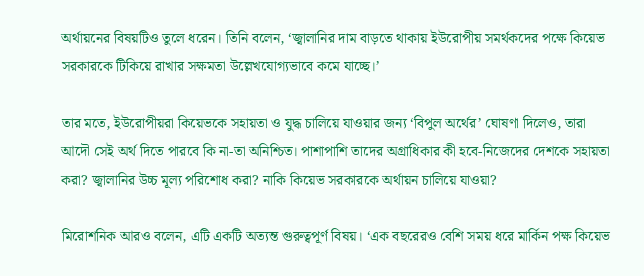অর্থায়নের বিষয়টিও তুলে ধরেন। তিনি বলেন, ‘জ্বালানির দাম বাড়তে থাকায় ইউরোপীয় সমর্থকদের পক্ষে কিয়েভ সরকারকে টিকিয়ে রাখার সক্ষমতা উল্লেখযোগ্যভাবে কমে যাচ্ছে।’

তার মতে, ইউরোপীয়রা কিয়েভকে সহায়তা ও যুদ্ধ চালিয়ে যাওয়ার জন্য ‘বিপুল অর্থের’ ঘোষণা দিলেও, তারা আদৌ সেই অর্থ দিতে পারবে কি না-তা অনিশ্চিত। পাশাপাশি তাদের অগ্রাধিকার কী হবে-নিজেদের দেশকে সহায়তা করা? জ্বালানির উচ্চ মূল্য পরিশোধ করা? নাকি কিয়েভ সরকারকে অর্থায়ন চালিয়ে যাওয়া?

মিরোশনিক আরও বলেন, এটি একটি অত্যন্ত গুরুত্বপূর্ণ বিষয়। ‘এক বছরেরও বেশি সময় ধরে মার্কিন পক্ষ কিয়েভ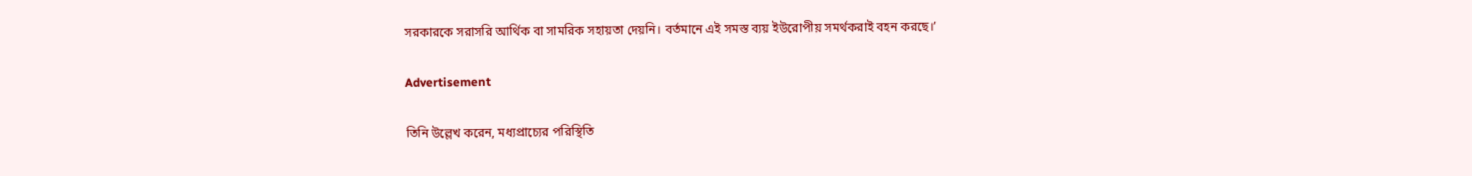সরকারকে সরাসরি আর্থিক বা সামরিক সহায়তা দেয়নি। বর্তমানে এই সমস্ত ব্যয় ইউরোপীয় সমর্থকরাই বহন করছে।’

Advertisement

তিনি উল্লেখ করেন, মধ্যপ্রাচ্যের পরিস্থিতি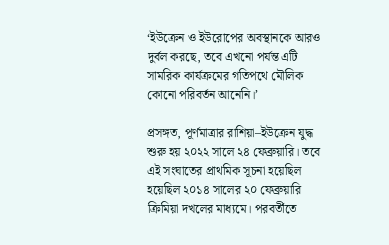‘ইউক্রেন ও ইউরোপের অবস্থানকে আরও দুর্বল করছে, তবে এখনো পর্যন্ত এটি সামরিক কার্যক্রমের গতিপথে মৌলিক কোনো পরিবর্তন আনেনি।’

প্রসঙ্গত, পূর্ণমাত্রার রাশিয়া–ইউক্রেন যুদ্ধ শুরু হয় ২০২২ সালে ২৪ ফেব্রুয়ারি। তবে এই সংঘাতের প্রাথমিক সূচনা হয়েছিল হয়েছিল ২০১৪ সালের ২০ ফেব্রুয়ারি ক্রিমিয়া দখলের মাধ্যমে। পরবর্তীতে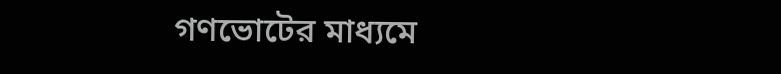গণভোটের মাধ্যমে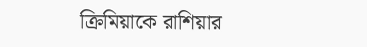ক্রিমিয়াকে রাশিয়ার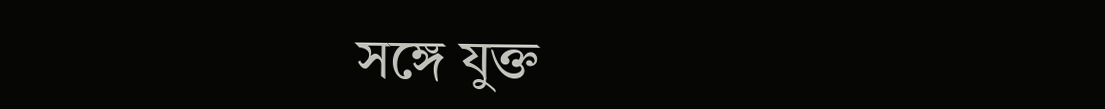সঙ্গে যুক্ত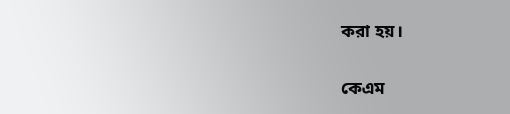করা হয়।

কেএম